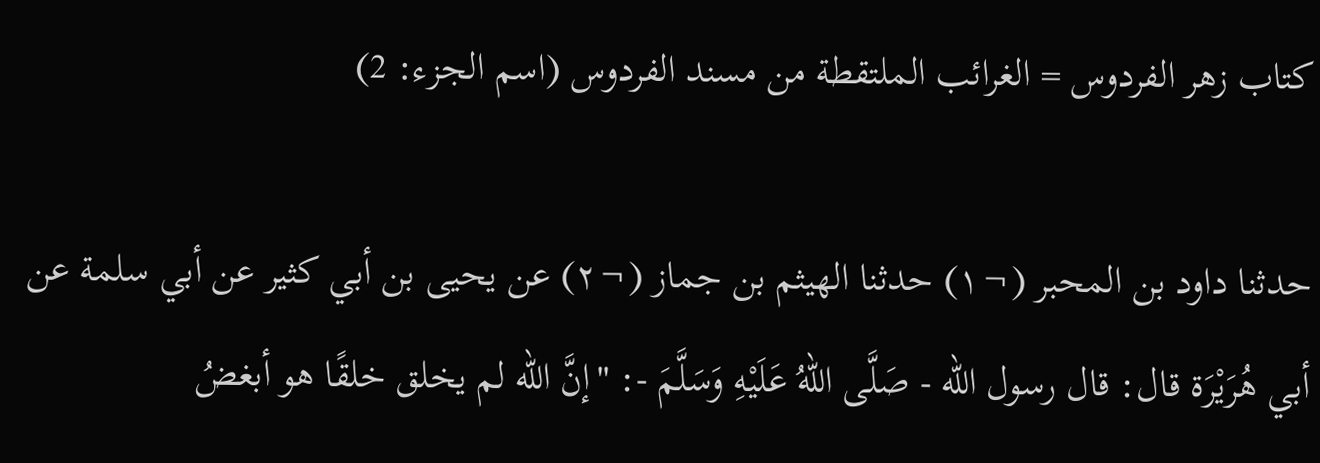كتاب زهر الفردوس = الغرائب الملتقطة من مسند الفردوس (اسم الجزء: 2)

حدثنا داود بن المحبر (¬١) حدثنا الهيثم بن جماز (¬٢) عن يحيى بن أبي كثير عن أبي سلمة عن أبي هُرَيْرَة قال: قال رسول الله - صَلَّى اللهُ عَلَيْهِ وَسَلَّمَ -: "إنَّ الله لم يخلق خلقًا هو أبغضُ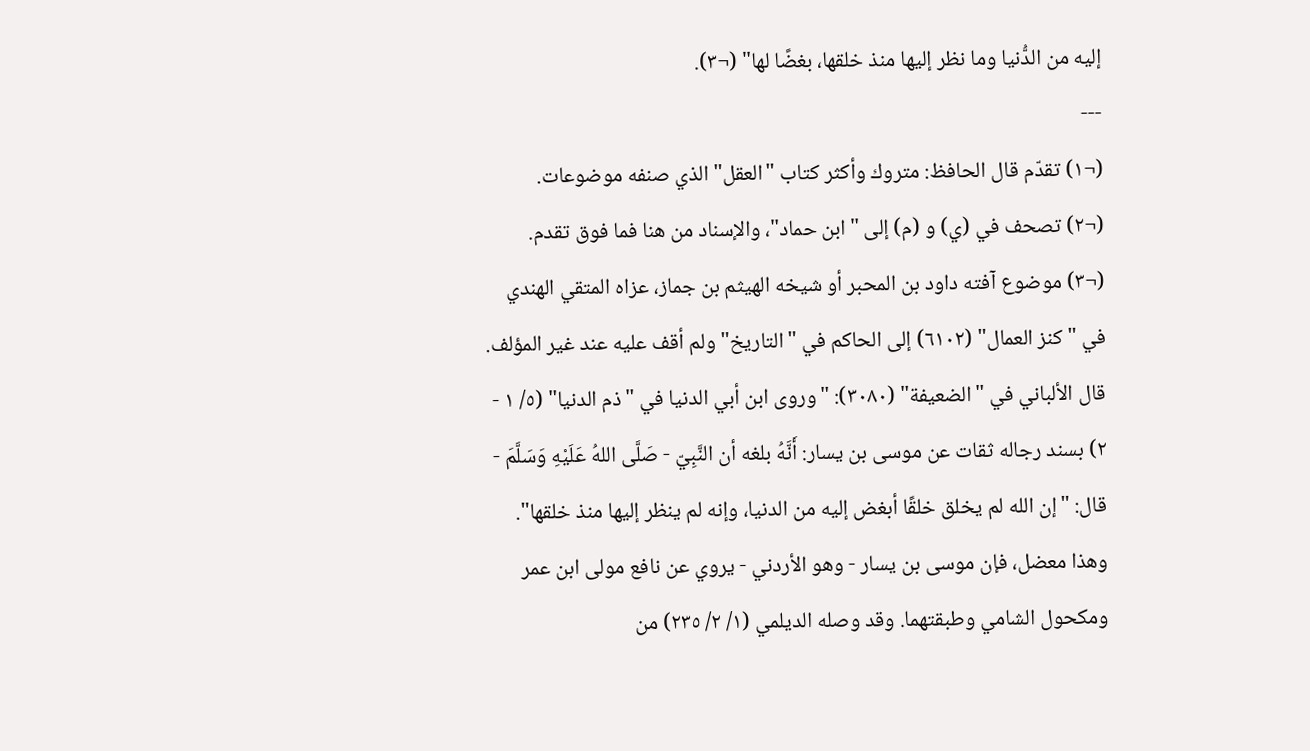إليه من الدُّنيا وما نظر إليها منذ خلقها، بغضًا لها" (¬٣).
---
(¬١) تقدّم قال الحافظ: متروك وأكثر كتاب "العقل" الذي صنفه موضوعات.
(¬٢) تصحف في (ي) و (م) إلى "ابن حماد"، والإسناد من هنا فما فوق تقدم.
(¬٣) موضوع آفته داود بن المحبر أو شيخه الهيثم بن جماز، عزاه المتقي الهندي في "كنز العمال" (٦١٠٢) إلى الحاكم في "التاريخ" ولم أقف عليه عند غير المؤلف.
قال الألباني في "الضعيفة" (٣٠٨٠): "وروى ابن أبي الدنيا في "ذم الدنيا" (٥/ ١ - ٢) بسند رجاله ثقات عن موسى بن يسار: أَنَّهُ بلغه أن النَّبِيّ - صَلَّى اللهُ عَلَيْهِ وَسَلَّمَ - قال: "إن الله لم يخلق خلقًا أبغض إليه من الدنيا، وإنه لم ينظر إليها منذ خلقها". وهذا معضل، فإن موسى بن يسار - وهو الأردني - يروي عن نافع مولى ابن عمر ومكحول الشامي وطبقتهما. وقد وصله الديلمي (١/ ٢/ ٢٣٥) من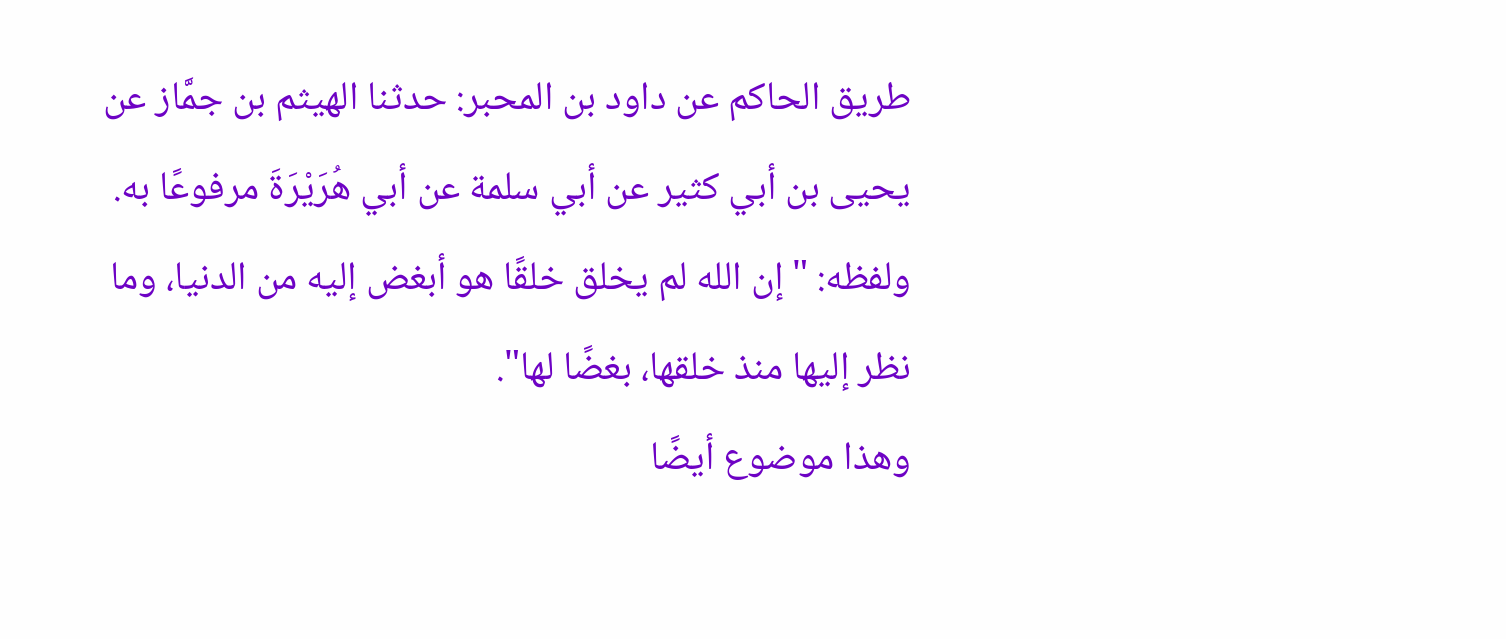طريق الحاكم عن داود بن المحبر: حدثنا الهيثم بن جمَّاز عن يحيى بن أبي كثير عن أبي سلمة عن أبي هُرَيْرَةَ مرفوعًا به. ولفظه: "إن الله لم يخلق خلقًا هو أبغض إليه من الدنيا، وما نظر إليها منذ خلقها، بغضًا لها".
وهذا موضوع أيضًا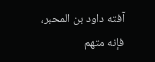آفته داود بن المحبر، فإنه متهم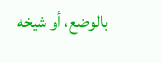بالوضع، أو شيخه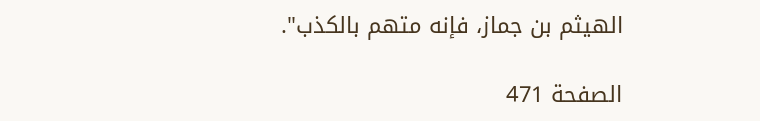الهيثم بن جماز، فإنه متهم بالكذب".

الصفحة 471